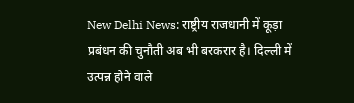New Delhi News: राष्ट्रीय राजधानी में कूड़ा प्रबंधन की चुनौती अब भी बरकरार है। दिल्ली में उत्पन्न होने वाले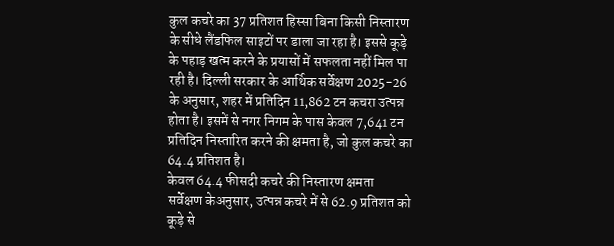कुल कचरे का 37 प्रतिशत हिस्सा बिना किसी निस्तारण के सीधे लैंडफिल साइटों पर डाला जा रहा है। इससे कूड़े के पहाड़ खत्म करने के प्रयासों में सफलता नहीं मिल पा रही है। दिल्ली सरकार के आर्थिक सर्वेक्षण 2025-26 के अनुसार, शहर में प्रतिदिन 11,862 टन कचरा उत्पन्न होता है। इसमें से नगर निगम के पास केवल 7,641 टन प्रतिदिन निस्तारित करने की क्षमता है, जो कुल कचरे का 64.4 प्रतिशत है।
केवल 64.4 फीसदी कचरे की निस्तारण क्षमता
सर्वेक्षण केअनुसार, उत्पन्न कचरे में से 62.9 प्रतिशत को कूड़े से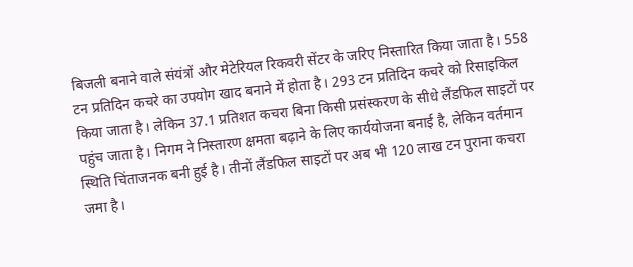बिजली बनाने वाले संयंत्रों और मेटेरियल रिकवरी सेंटर के जरिए निस्तारित किया जाता है। 558 टन प्रतिदिन कचरे का उपयोग खाद बनाने में होता है। 293 टन प्रतिदिन कचरे को रिसाइकिल किया जाता है। लेकिन 37.1 प्रतिशत कचरा बिना किसी प्रसंस्करण के सीधे लैंडफिल साइटों पर पहुंच जाता है। निगम ने निस्तारण क्षमता बढ़ाने के लिए कार्ययोजना बनाई है, लेकिन वर्तमान स्थिति चिंताजनक बनी हुई है। तीनों लैंडफिल साइटों पर अब भी 120 लाख टन पुराना कचरा जमा है।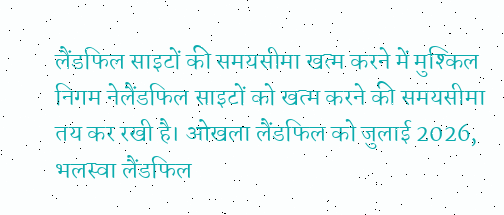लैंडफिल साइटों की समयसीमा खत्म करने में मुश्किल
निगम नेलैंडफिल साइटों को खत्म करने की समयसीमा तय कर रखी है। ओखला लैंडफिल को जुलाई 2026, भलस्वा लैंडफिल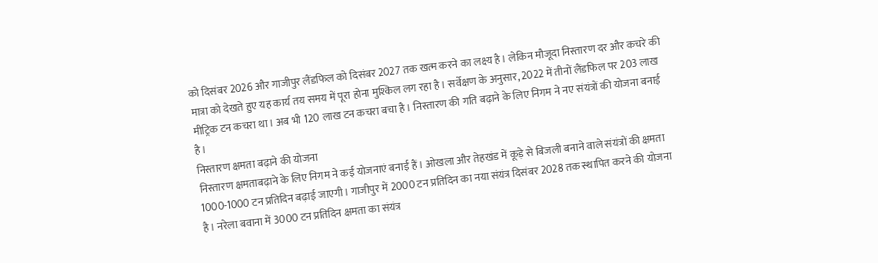को दिसंबर 2026 और गाजीपुर लैंडफिल को दिसंबर 2027 तक खत्म करने का लक्ष्य है। लेकिन मौजूदा निस्तारण दर और कचरे की मात्रा को देखते हुए यह कार्य तय समय में पूरा होना मुश्किल लग रहा है। सर्वेक्षण के अनुसार, 2022 में तीनों लैंडफिल पर 203 लाख मीट्रिक टन कचरा था। अब भी 120 लाख टन कचरा बचा है। निस्तारण की गति बढ़ाने के लिए निगम ने नए संयंत्रों की योजना बनाई है।
निस्तारण क्षमता बढ़ाने की योजना
निस्तारण क्षमताबढ़ाने के लिए निगम ने कई योजनाएं बनाई हैं। ओखला और तेहखंड में कूड़े से बिजली बनाने वाले संयंत्रों की क्षमता 1000-1000 टन प्रतिदिन बढ़ाई जाएगी। गाजीपुर में 2000 टन प्रतिदिन का नया संयंत्र दिसंबर 2028 तक स्थापित करने की योजना है। नरेला बवाना में 3000 टन प्रतिदिन क्षमता का संयंत्र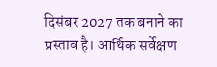दिसंबर 2027 तक बनाने का प्रस्ताव है। आर्थिक सर्वेक्षण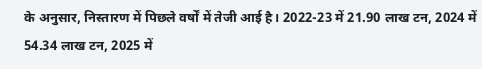के अनुसार, निस्तारण में पिछले वर्षों में तेजी आई है। 2022-23 में 21.90 लाख टन, 2024 में 54.34 लाख टन, 2025 में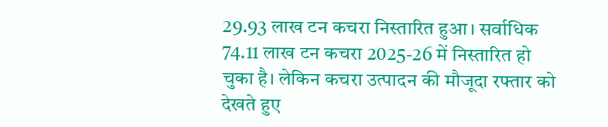29.93 लाख टन कचरा निस्तारित हुआ। सर्वाधिक 74.11 लाख टन कचरा 2025-26 में निस्तारित हो चुका है। लेकिन कचरा उत्पादन की मौजूदा रफ्तार को देखते हुए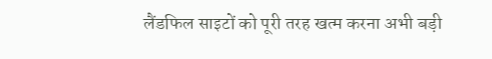लैंडफिल साइटों को पूरी तरह खत्म करना अभी बड़ी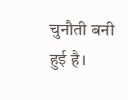चुनौती बनी हुई है।